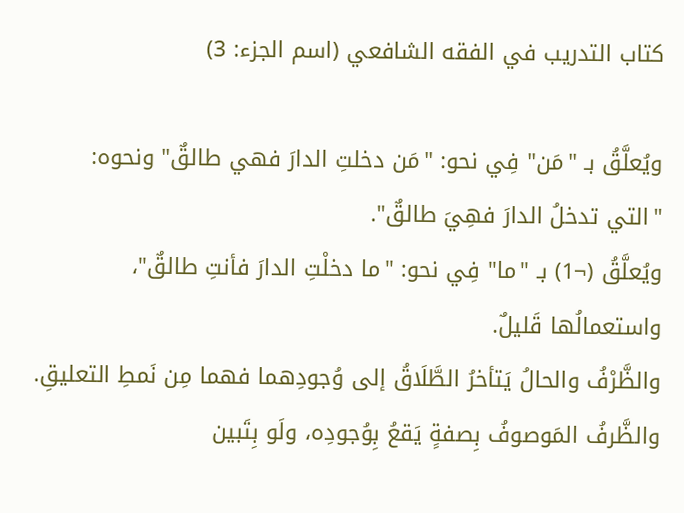كتاب التدريب في الفقه الشافعي (اسم الجزء: 3)

ويُعلَّقُ بـ "مَن" فِي نحو: "مَن دخلتِ الدارَ فهي طالقٌ" ونحوه: "التي تدخلُ الدارَ فهِيَ طالقٌ".
ويُعلَّقُ (¬1) بـ "ما" فِي نحو: "ما دخلْتِ الدارَ فأنتِ طالقٌ"، واستعمالُها قَليلٌ.
والظَّرْفُ والحالُ يَتأخرُ الطَّلَاقُ إلى وُجودِهما فهما مِن نَمطِ التعليقِ.
والظَّرفُ المَوصوفُ بِصفةٍ يَقعُ بِوُجودِه، ولَو بِتَبين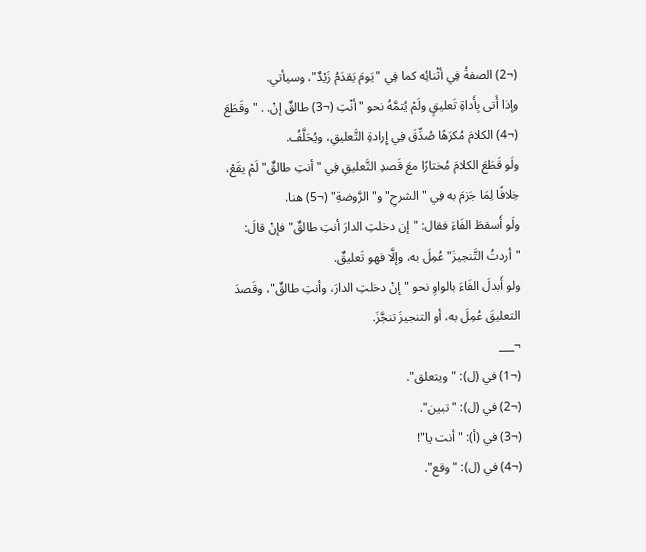(¬2) الصفةُ فِي أثْنائِه كما فِي "يَومَ يَقدَمُ زَيْدٌ"، وسيأتي.
وإذا أَتى بِأَداةِ تَعليقٍ ولَمْ يُتمَّهُ نحو "أنْتِ (¬3) طالقٌ إنْ. . " وقَطَعَ (¬4) الكلامَ مُكرَهًا صُدِّقَ فِي إِرادةِ التَّعليقِ، ويُحَلَّفُ.
ولَو قَطَعَ الكلامَ مُختارًا معَ قَصدِ التَّعليقِ فِي "أنتِ طالقٌ" لَمْ يقَعْ، خِلافًا لِمَا جَزمَ به فِي "الشرحِ" و"الرَّوضةِ" (¬5) هنا.
ولَو أَسقطَ الفَاءَ فقال: "إن دخلتِ الدارَ أنتِ طالقٌ" فإنْ قالَ: "أردتُ التَّنجيزَ" عُمِلَ به، وإلَّا فهو تَعليقٌ.
ولو أَبدلَ الفَاءَ بالواوِ نحو "إنْ دخلتِ الدارَ، وأنتِ طالقٌ"، وقَصدَ التعليقَ عُمِلَ به، أو التنجيزَ تنجَّزَ.
¬___
(¬1) في (ل): "ويتعلق".
(¬2) في (ل): "تبين".
(¬3) في (أ): "أنت يا"!
(¬4) في (ل): "وقع".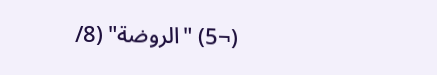(¬5) "الروضة" (8/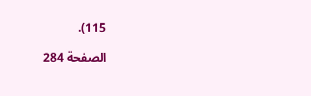115).

الصفحة 284